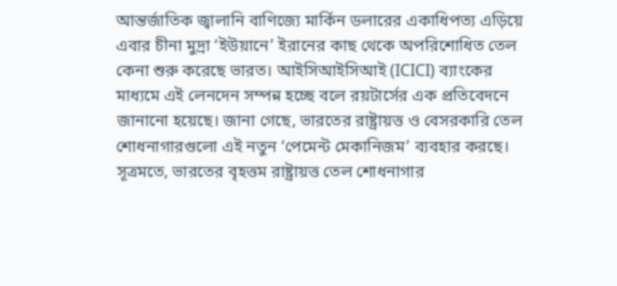আন্তর্জাতিক জ্বালানি বাণিজ্যে মার্কিন ডলারের একাধিপত্য এড়িয়ে এবার চীনা মুদ্রা ‘ইউয়ানে’ ইরানের কাছ থেকে অপরিশোধিত তেল কেনা শুরু করেছে ভারত। আইসিআইসিআই (ICICI) ব্যাংকের মাধ্যমে এই লেনদেন সম্পন্ন হচ্ছে বলে রয়টার্সের এক প্রতিবেদনে জানানো হয়েছে। জানা গেছে, ভারতের রাষ্ট্রায়ত্ত ও বেসরকারি তেল শোধনাগারগুলো এই নতুন ‘পেমেন্ট মেকানিজম’ ব্যবহার করছে।
সূত্রমতে, ভারতের বৃহত্তম রাষ্ট্রায়ত্ত তেল শোধনাগার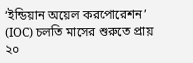‘ইন্ডিয়ান অয়েল করপোরেশন’ (IOC) চলতি মাসের শুরুতে প্রায় ২০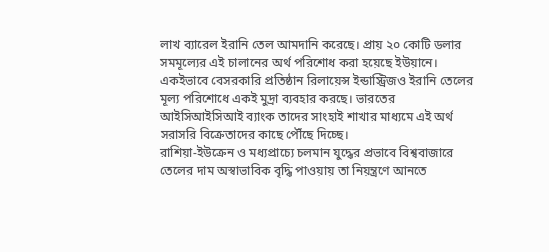লাখ ব্যারেল ইরানি তেল আমদানি করেছে। প্রায় ২০ কোটি ডলার সমমূল্যের এই চালানের অর্থ পরিশোধ করা হয়েছে ইউয়ানে। একইভাবে বেসরকারি প্রতিষ্ঠান রিলায়েন্স ইন্ডাস্ট্রিজও ইরানি তেলের মূল্য পরিশোধে একই মুদ্রা ব্যবহার করছে। ভারতের আইসিআইসিআই ব্যাংক তাদের সাংহাই শাখার মাধ্যমে এই অর্থ সরাসরি বিক্রেতাদের কাছে পৌঁছে দিচ্ছে।
রাশিয়া-ইউক্রেন ও মধ্যপ্রাচ্যে চলমান যুদ্ধের প্রভাবে বিশ্ববাজারে তেলের দাম অস্বাভাবিক বৃদ্ধি পাওয়ায় তা নিয়ন্ত্রণে আনতে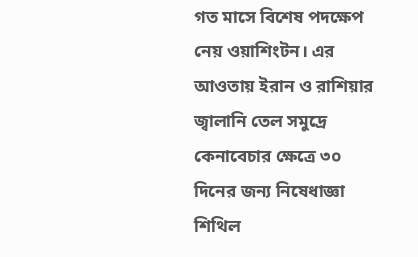গত মাসে বিশেষ পদক্ষেপ নেয় ওয়াশিংটন। এর আওতায় ইরান ও রাশিয়ার জ্বালানি তেল সমুদ্রে কেনাবেচার ক্ষেত্রে ৩০ দিনের জন্য নিষেধাজ্ঞা শিথিল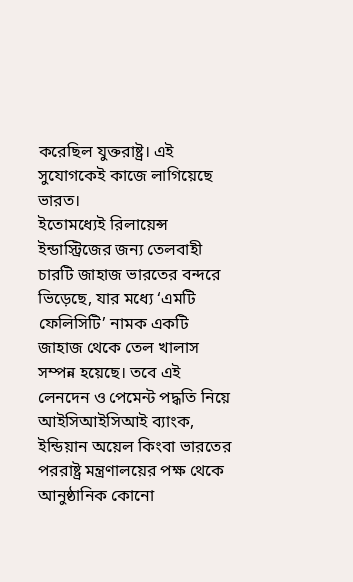করেছিল যুক্তরাষ্ট্র। এই সুযোগকেই কাজে লাগিয়েছে ভারত।
ইতোমধ্যেই রিলায়েন্স ইন্ডাস্ট্রিজের জন্য তেলবাহী চারটি জাহাজ ভারতের বন্দরে ভিড়েছে, যার মধ্যে ‘এমটি ফেলিসিটি’ নামক একটি জাহাজ থেকে তেল খালাস সম্পন্ন হয়েছে। তবে এই লেনদেন ও পেমেন্ট পদ্ধতি নিয়ে আইসিআইসিআই ব্যাংক, ইন্ডিয়ান অয়েল কিংবা ভারতের পররাষ্ট্র মন্ত্রণালয়ের পক্ষ থেকে আনুষ্ঠানিক কোনো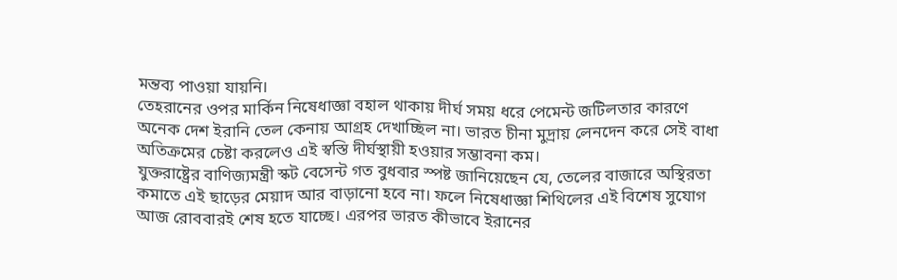মন্তব্য পাওয়া যায়নি।
তেহরানের ওপর মার্কিন নিষেধাজ্ঞা বহাল থাকায় দীর্ঘ সময় ধরে পেমেন্ট জটিলতার কারণে অনেক দেশ ইরানি তেল কেনায় আগ্রহ দেখাচ্ছিল না। ভারত চীনা মুদ্রায় লেনদেন করে সেই বাধা অতিক্রমের চেষ্টা করলেও এই স্বস্তি দীর্ঘস্থায়ী হওয়ার সম্ভাবনা কম।
যুক্তরাষ্ট্রের বাণিজ্যমন্ত্রী স্কট বেসেন্ট গত বুধবার স্পষ্ট জানিয়েছেন যে, তেলের বাজারে অস্থিরতা কমাতে এই ছাড়ের মেয়াদ আর বাড়ানো হবে না। ফলে নিষেধাজ্ঞা শিথিলের এই বিশেষ সুযোগ আজ রোববারই শেষ হতে যাচ্ছে। এরপর ভারত কীভাবে ইরানের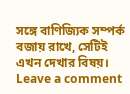সঙ্গে বাণিজ্যিক সম্পর্ক বজায় রাখে, সেটিই এখন দেখার বিষয়।
Leave a comment